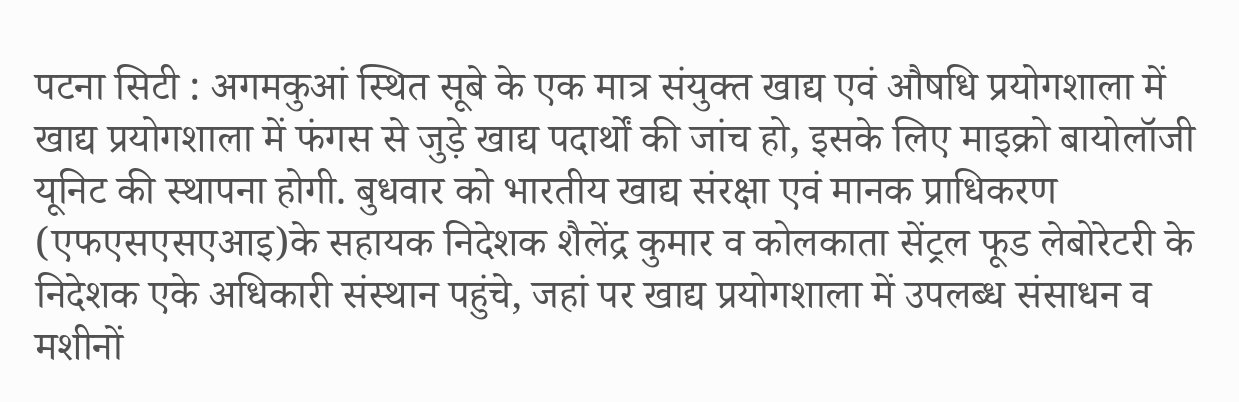पटना सिटी : अगमकुआं स्थित सूबे के एक मात्र संयुक्त खाद्य एवं औषधि प्रयोगशाला में खाद्य प्रयोगशाला में फंगस से जुड़े खाद्य पदार्थों की जांच हो, इसके लिए माइक्रो बायोलॉजी यूनिट की स्थापना होगी. बुधवार को भारतीय खाद्य संरक्षा एवं मानक प्राधिकरण (एफएसएसएआइ)के सहायक निदेशक शैलेंद्र कुमार व कोलकाता सेंट्रल फूड लेबोरेटरी के निदेशक एके अधिकारी संस्थान पहुंचे, जहां पर खाद्य प्रयोगशाला में उपलब्ध संसाधन व मशीनों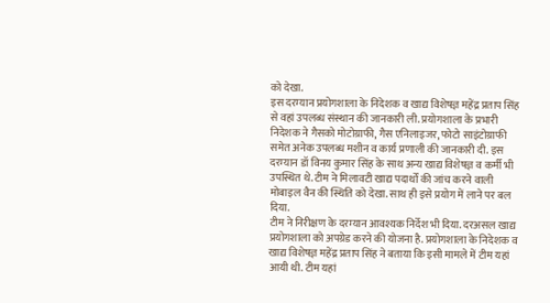को देखा.
इस दरम्यान प्रयोगशाला के निदेशक व खाद्य विशेषज्ञ महेंद्र प्रताप सिंह से वहां उपलब्ध संस्थान की जानकारी ली. प्रयोगशाला के प्रभारी निदेशक ने गैसको मोटोग्राफी, गैस एनिलाइजर, फोटो साइंटोग्राफी समेत अनेक उपलब्ध मशीन व कार्य प्रणाली की जानकारी दी. इस दरम्यान डॉ विनय कुमार सिंह के साथ अन्य खाद्य विशेषज्ञ व कर्मी भी उपस्थित थे. टीम ने मिलावटी खाद्य पदार्थों की जांच करने वाली मोबाइल वैन की स्थिति को देखा. साथ ही इसे प्रयोग में लाने पर बल दिया.
टीम ने निरीक्षण के दरम्यान आवश्यक निर्देश भी दिया. दरअसल खाद्य प्रयोगशाला को अपग्रेड करने की योजना है. प्रयोगशाला के निदेशक व खाद्य विशेषज्ञ महेंद्र प्रताप सिंह ने बताया कि इसी मामले में टीम यहां आयी थी. टीम यहां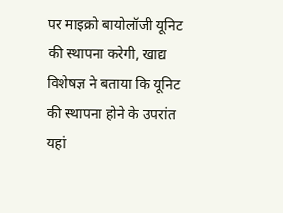पर माइक्रो बायोलॉजी यूनिट की स्थापना करेगी, खाद्य विशेषज्ञ ने बताया कि यूनिट की स्थापना होने के उपरांत यहां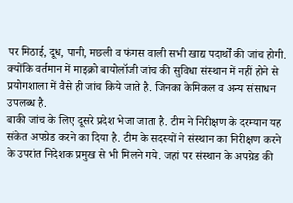पर मिठाई, दूध, पानी, मछली व फंगस वाली सभी खाद्य पदार्थों की जांच होगी. क्योंकि वर्तमान में माइक्रो बायोलॉजी जांच की सुविधा संस्थान में नहीं होने से प्रयोगशाला में वैसे ही जांच किये जाते है. जिनका केमिकल व अन्य संसाधन उपलब्ध है.
बाकी जांच के लिए दूसरे प्रदेश भेजा जाता है. टीम ने निरीक्षण के दरम्यान यह संकेत अपग्रेड करने का दिया है. टीम के सदस्यों ने संस्थान का निरीक्षण करने के उपरांत निदेशक प्रमुख से भी मिलने गये. जहां पर संस्थान के अपग्रेड की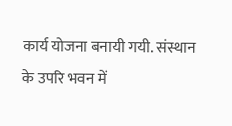कार्य योजना बनायी गयी. संस्थान के उपरि भवन में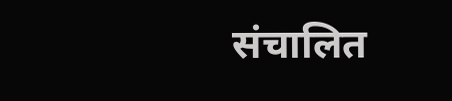संचालित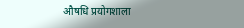औषधि प्रयोगशाला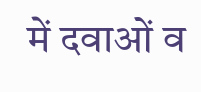में दवाओं व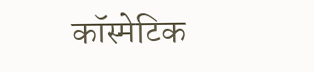कॉस्मेटिक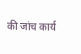की जांच कार्य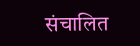संचालित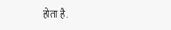होता है.